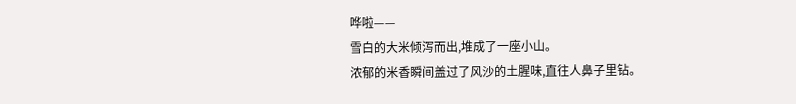哗啦——
雪白的大米倾泻而出,堆成了一座小山。
浓郁的米香瞬间盖过了风沙的土腥味,直往人鼻子里钻。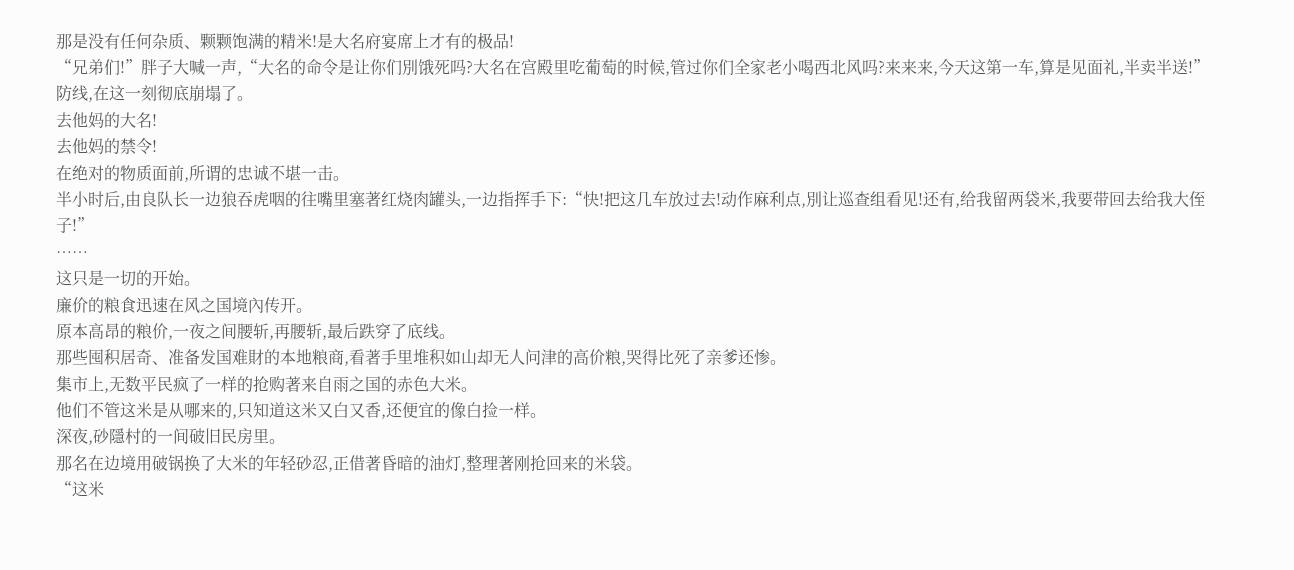那是没有任何杂质、颗颗饱满的精米!是大名府宴席上才有的极品!
“兄弟们!”胖子大喊一声,“大名的命令是让你们別饿死吗?大名在宫殿里吃葡萄的时候,管过你们全家老小喝西北风吗?来来来,今天这第一车,算是见面礼,半卖半送!”
防线,在这一刻彻底崩塌了。
去他妈的大名!
去他妈的禁令!
在绝对的物质面前,所谓的忠诚不堪一击。
半小时后,由良队长一边狼吞虎咽的往嘴里塞著红烧肉罐头,一边指挥手下:“快!把这几车放过去!动作麻利点,別让巡查组看见!还有,给我留两袋米,我要带回去给我大侄子!”
……
这只是一切的开始。
廉价的粮食迅速在风之国境內传开。
原本高昂的粮价,一夜之间腰斩,再腰斩,最后跌穿了底线。
那些囤积居奇、准备发国难財的本地粮商,看著手里堆积如山却无人问津的高价粮,哭得比死了亲爹还惨。
集市上,无数平民疯了一样的抢购著来自雨之国的赤色大米。
他们不管这米是从哪来的,只知道这米又白又香,还便宜的像白捡一样。
深夜,砂隱村的一间破旧民房里。
那名在边境用破锅换了大米的年轻砂忍,正借著昏暗的油灯,整理著刚抢回来的米袋。
“这米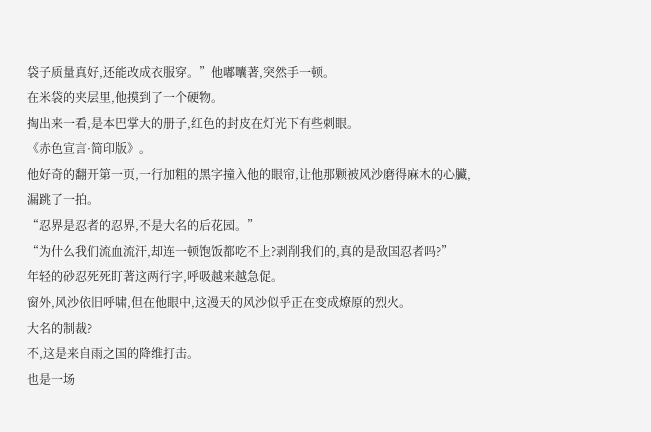袋子质量真好,还能改成衣服穿。”他嘟囔著,突然手一顿。
在米袋的夹层里,他摸到了一个硬物。
掏出来一看,是本巴掌大的册子,红色的封皮在灯光下有些刺眼。
《赤色宣言·简印版》。
他好奇的翻开第一页,一行加粗的黑字撞入他的眼帘,让他那颗被风沙磨得麻木的心臟,漏跳了一拍。
“忍界是忍者的忍界,不是大名的后花园。”
“为什么我们流血流汗,却连一顿饱饭都吃不上?剥削我们的,真的是敌国忍者吗?”
年轻的砂忍死死盯著这两行字,呼吸越来越急促。
窗外,风沙依旧呼啸,但在他眼中,这漫天的风沙似乎正在变成燎原的烈火。
大名的制裁?
不,这是来自雨之国的降维打击。
也是一场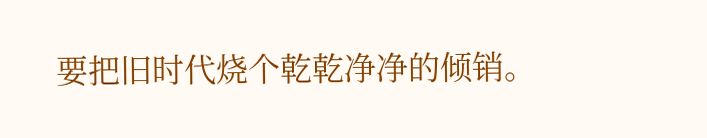要把旧时代烧个乾乾净净的倾销。